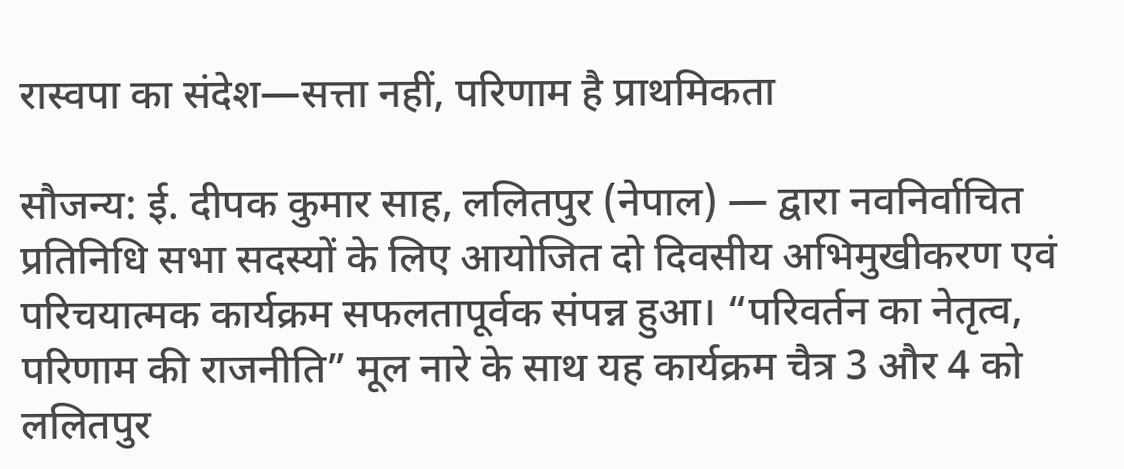रास्वपा का संदेश—सत्ता नहीं, परिणाम है प्राथमिकता

सौजन्य: ई. दीपक कुमार साह, ललितपुर (नेपाल) — द्वारा नवनिर्वाचित प्रतिनिधि सभा सदस्यों के लिए आयोजित दो दिवसीय अभिमुखीकरण एवं परिचयात्मक कार्यक्रम सफलतापूर्वक संपन्न हुआ। “परिवर्तन का नेतृत्व, परिणाम की राजनीति” मूल नारे के साथ यह कार्यक्रम चैत्र 3 और 4 को ललितपुर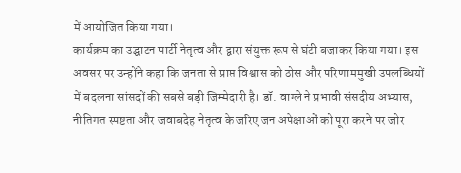में आयोजित किया गया।
कार्यक्रम का उद्घाटन पार्टी नेतृत्व और द्वारा संयुक्त रूप से घंटी बजाकर किया गया। इस अवसर पर उन्होंने कहा कि जनता से प्राप्त विश्वास को ठोस और परिणाममुखी उपलब्धियों में बदलना सांसदों की सबसे बड़ी जिम्मेदारी है। डॉ. वाग्ले ने प्रभावी संसदीय अभ्यास, नीतिगत स्पष्टता और जवाबदेह नेतृत्व के जरिए जन अपेक्षाओं को पूरा करने पर जोर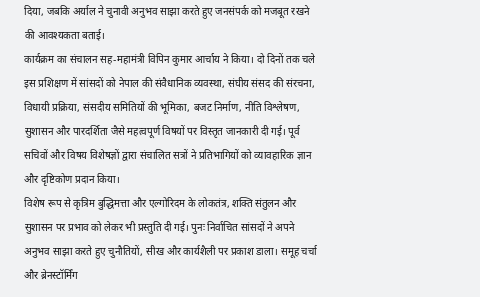दिया, जबकि अर्याल ने चुनावी अनुभव साझा करते हुए जनसंपर्क को मजबूत रखने की आवश्यकता बताई।
कार्यक्रम का संचालन सह-महामंत्री विपिन कुमार आर्चाय ने किया। दो दिनों तक चले इस प्रशिक्षण में सांसदों को नेपाल की संवैधानिक व्यवस्था, संघीय संसद की संरचना, विधायी प्रक्रिया, संसदीय समितियों की भूमिका, बजट निर्माण, नीति विश्लेषण, सुशासन और पारदर्शिता जैसे महत्वपूर्ण विषयों पर विस्तृत जानकारी दी गई। पूर्व सचिवों और विषय विशेषज्ञों द्वारा संचालित सत्रों ने प्रतिभागियों को व्यावहारिक ज्ञान और दृष्टिकोण प्रदान किया।
विशेष रूप से कृत्रिम बुद्धिमत्ता और एल्गोरिदम के लोकतंत्र, शक्ति संतुलन और सुशासन पर प्रभाव को लेकर भी प्रस्तुति दी गई। पुनः निर्वाचित सांसदों ने अपने अनुभव साझा करते हुए चुनौतियों, सीख और कार्यशैली पर प्रकाश डाला। समूह चर्चा और ब्रेनस्टॉर्मिंग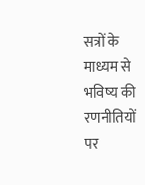सत्रों के माध्यम से भविष्य की रणनीतियों पर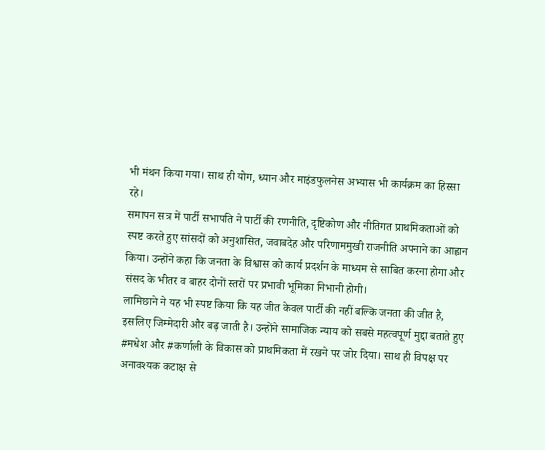भी मंथन किया गया। साथ ही योग, ध्यान और माइंडफुलनेस अभ्यास भी कार्यक्रम का हिस्सा रहे।
समापन सत्र में पार्टी सभापति ने पार्टी की रणनीति, दृष्टिकोण और नीतिगत प्राथमिकताओं को स्पष्ट करते हुए सांसदों को अनुशासित, जवाबदेह और परिणाममुखी राजनीति अपनाने का आह्वान किया। उन्होंने कहा कि जनता के विश्वास को कार्य प्रदर्शन के माध्यम से साबित करना होगा और संसद के भीतर व बाहर दोनों स्तरों पर प्रभावी भूमिका निभानी होगी।
लामिछाने ने यह भी स्पष्ट किया कि यह जीत केवल पार्टी की नहीं बल्कि जनता की जीत है, इसलिए जिम्मेदारी और बढ़ जाती है। उन्होंने सामाजिक न्याय को सबसे महत्वपूर्ण मुद्दा बताते हुए #मधेश और #कर्णाली के विकास को प्राथमिकता में रखने पर जोर दिया। साथ ही विपक्ष पर अनावश्यक कटाक्ष से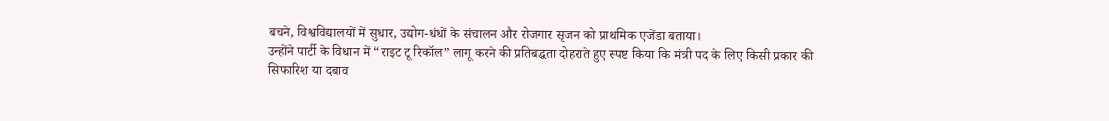बचने, विश्वविद्यालयों में सुधार, उद्योग-धंधों के संचालन और रोजगार सृजन को प्राथमिक एजेंडा बताया।
उन्होंने पार्टी के विधान में “राइट टू रिकॉल” लागू करने की प्रतिबद्धता दोहराते हुए स्पष्ट किया कि मंत्री पद के लिए किसी प्रकार की सिफारिश या दबाव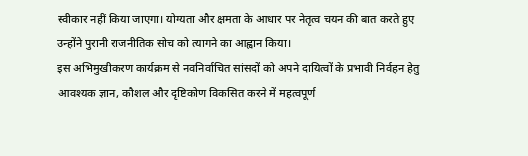स्वीकार नहीं किया जाएगा। योग्यता और क्षमता के आधार पर नेतृत्व चयन की बात करते हुए उन्होंने पुरानी राजनीतिक सोच को त्यागने का आह्वान किया।
इस अभिमुखीकरण कार्यक्रम से नवनिर्वाचित सांसदों को अपने दायित्वों के प्रभावी निर्वहन हेतु आवश्यक ज्ञान, कौशल और दृष्टिकोण विकसित करने में महत्वपूर्ण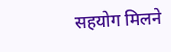सहयोग मिलने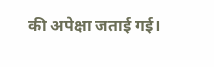की अपेक्षा जताई गई।